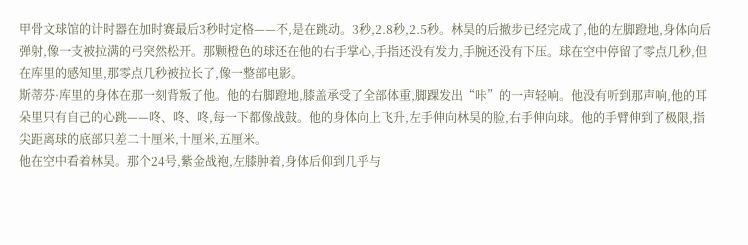甲骨文球馆的计时器在加时赛最后3秒时定格——不,是在跳动。3秒,2.8秒,2.5秒。林昊的后撤步已经完成了,他的左脚蹬地,身体向后弹射,像一支被拉满的弓突然松开。那颗橙色的球还在他的右手掌心,手指还没有发力,手腕还没有下压。球在空中停留了零点几秒,但在库里的感知里,那零点几秒被拉长了,像一整部电影。
斯蒂芬·库里的身体在那一刻背叛了他。他的右脚蹬地,膝盖承受了全部体重,脚踝发出“咔”的一声轻响。他没有听到那声响,他的耳朵里只有自己的心跳——咚、咚、咚,每一下都像战鼓。他的身体向上飞升,左手伸向林昊的脸,右手伸向球。他的手臂伸到了极限,指尖距离球的底部只差二十厘米,十厘米,五厘米。
他在空中看着林昊。那个24号,紫金战袍,左膝肿着,身体后仰到几乎与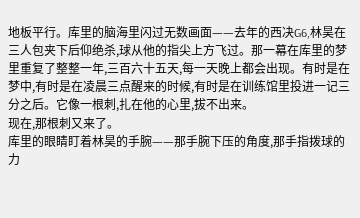地板平行。库里的脑海里闪过无数画面——去年的西决G6,林昊在三人包夹下后仰绝杀,球从他的指尖上方飞过。那一幕在库里的梦里重复了整整一年,三百六十五天,每一天晚上都会出现。有时是在梦中,有时是在凌晨三点醒来的时候,有时是在训练馆里投进一记三分之后。它像一根刺,扎在他的心里,拔不出来。
现在,那根刺又来了。
库里的眼睛盯着林昊的手腕——那手腕下压的角度,那手指拨球的力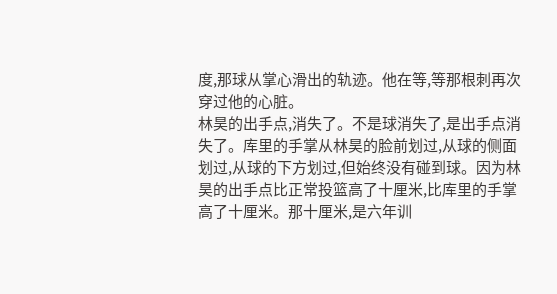度,那球从掌心滑出的轨迹。他在等,等那根刺再次穿过他的心脏。
林昊的出手点,消失了。不是球消失了,是出手点消失了。库里的手掌从林昊的脸前划过,从球的侧面划过,从球的下方划过,但始终没有碰到球。因为林昊的出手点比正常投篮高了十厘米,比库里的手掌高了十厘米。那十厘米,是六年训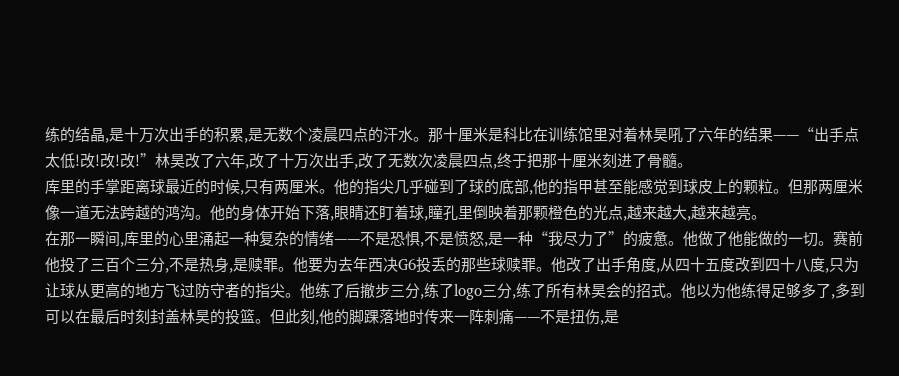练的结晶,是十万次出手的积累,是无数个凌晨四点的汗水。那十厘米是科比在训练馆里对着林昊吼了六年的结果——“出手点太低!改!改!改!”林昊改了六年,改了十万次出手,改了无数次凌晨四点,终于把那十厘米刻进了骨髓。
库里的手掌距离球最近的时候,只有两厘米。他的指尖几乎碰到了球的底部,他的指甲甚至能感觉到球皮上的颗粒。但那两厘米像一道无法跨越的鸿沟。他的身体开始下落,眼睛还盯着球,瞳孔里倒映着那颗橙色的光点,越来越大,越来越亮。
在那一瞬间,库里的心里涌起一种复杂的情绪——不是恐惧,不是愤怒,是一种“我尽力了”的疲惫。他做了他能做的一切。赛前他投了三百个三分,不是热身,是赎罪。他要为去年西决G6投丢的那些球赎罪。他改了出手角度,从四十五度改到四十八度,只为让球从更高的地方飞过防守者的指尖。他练了后撤步三分,练了logo三分,练了所有林昊会的招式。他以为他练得足够多了,多到可以在最后时刻封盖林昊的投篮。但此刻,他的脚踝落地时传来一阵刺痛——不是扭伤,是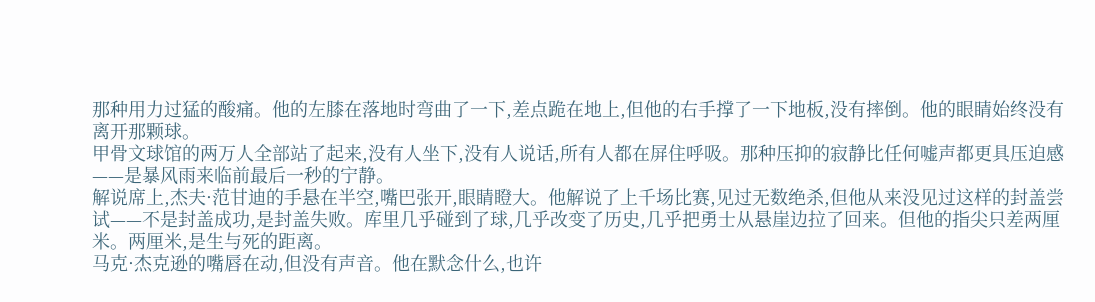那种用力过猛的酸痛。他的左膝在落地时弯曲了一下,差点跪在地上,但他的右手撑了一下地板,没有摔倒。他的眼睛始终没有离开那颗球。
甲骨文球馆的两万人全部站了起来,没有人坐下,没有人说话,所有人都在屏住呼吸。那种压抑的寂静比任何嘘声都更具压迫感——是暴风雨来临前最后一秒的宁静。
解说席上,杰夫·范甘迪的手悬在半空,嘴巴张开,眼睛瞪大。他解说了上千场比赛,见过无数绝杀,但他从来没见过这样的封盖尝试——不是封盖成功,是封盖失败。库里几乎碰到了球,几乎改变了历史,几乎把勇士从悬崖边拉了回来。但他的指尖只差两厘米。两厘米,是生与死的距离。
马克·杰克逊的嘴唇在动,但没有声音。他在默念什么,也许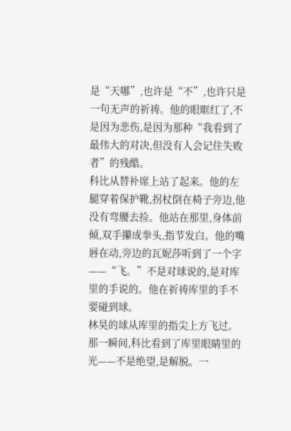是“天哪”,也许是“不”,也许只是一句无声的祈祷。他的眼眶红了,不是因为悲伤,是因为那种“我看到了最伟大的对决,但没有人会记住失败者”的残酷。
科比从替补席上站了起来。他的左腿穿着保护靴,拐杖倒在椅子旁边,他没有弯腰去捡。他站在那里,身体前倾,双手攥成拳头,指节发白。他的嘴唇在动,旁边的瓦妮莎听到了一个字——“飞。”不是对球说的,是对库里的手说的。他在祈祷库里的手不要碰到球。
林昊的球从库里的指尖上方飞过。那一瞬间,科比看到了库里眼睛里的光——不是绝望,是解脱。一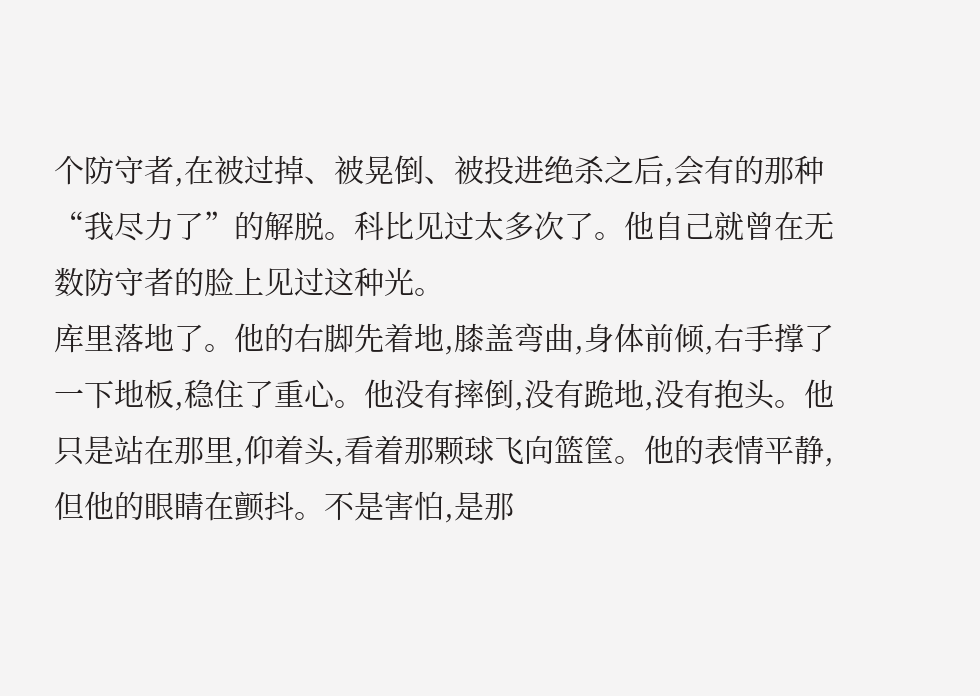个防守者,在被过掉、被晃倒、被投进绝杀之后,会有的那种“我尽力了”的解脱。科比见过太多次了。他自己就曾在无数防守者的脸上见过这种光。
库里落地了。他的右脚先着地,膝盖弯曲,身体前倾,右手撑了一下地板,稳住了重心。他没有摔倒,没有跪地,没有抱头。他只是站在那里,仰着头,看着那颗球飞向篮筐。他的表情平静,但他的眼睛在颤抖。不是害怕,是那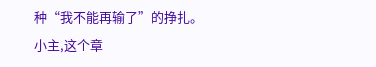种“我不能再输了”的挣扎。
小主,这个章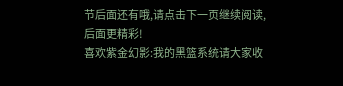节后面还有哦,请点击下一页继续阅读,后面更精彩!
喜欢紫金幻影:我的黑篮系统请大家收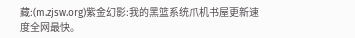藏:(m.zjsw.org)紫金幻影:我的黑篮系统爪机书屋更新速度全网最快。